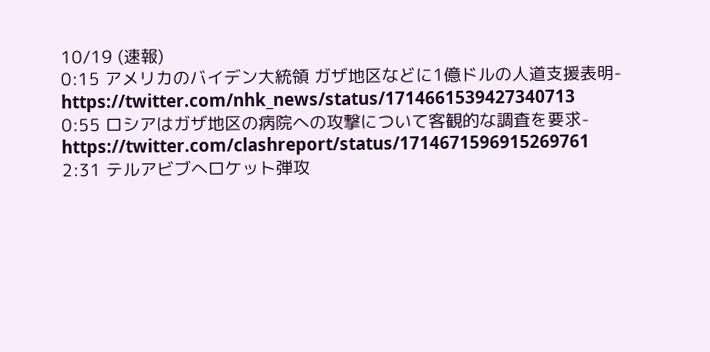10/19 (速報)
0:15 アメリカのバイデン大統領 ガザ地区などに1億ドルの人道支援表明-https://twitter.com/nhk_news/status/1714661539427340713
0:55 ロシアはガザ地区の病院への攻撃について客観的な調査を要求-https://twitter.com/clashreport/status/1714671596915269761
2:31 テルアビブへロケット弾攻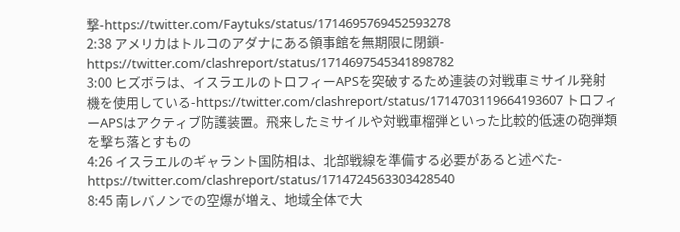撃-https://twitter.com/Faytuks/status/1714695769452593278
2:38 アメリカはトルコのアダナにある領事館を無期限に閉鎖-https://twitter.com/clashreport/status/1714697545341898782
3:00 ヒズボラは、イスラエルのトロフィーAPSを突破するため連装の対戦車ミサイル発射機を使用している-https://twitter.com/clashreport/status/1714703119664193607 トロフィーAPSはアクティブ防護装置。飛来したミサイルや対戦車榴弾といった比較的低速の砲弾類を撃ち落とすもの
4:26 イスラエルのギャラント国防相は、北部戦線を準備する必要があると述べた-https://twitter.com/clashreport/status/1714724563303428540
8:45 南レバノンでの空爆が増え、地域全体で大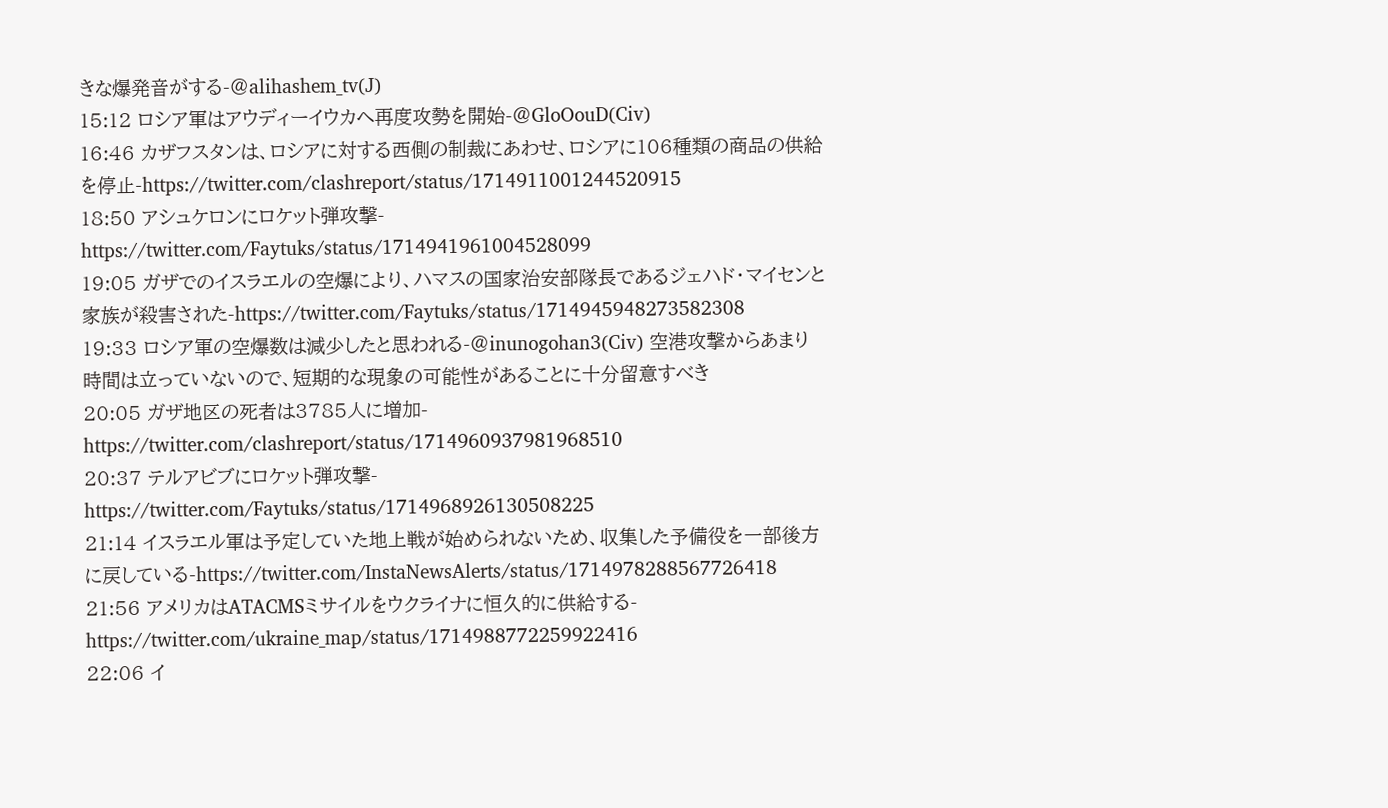きな爆発音がする-@alihashem_tv(J)
15:12 ロシア軍はアウディーイウカへ再度攻勢を開始-@GloOouD(Civ)
16:46 カザフスタンは、ロシアに対する西側の制裁にあわせ、ロシアに106種類の商品の供給を停止-https://twitter.com/clashreport/status/1714911001244520915
18:50 アシュケロンにロケット弾攻撃-https://twitter.com/Faytuks/status/1714941961004528099
19:05 ガザでのイスラエルの空爆により、ハマスの国家治安部隊長であるジェハド・マイセンと家族が殺害された-https://twitter.com/Faytuks/status/1714945948273582308
19:33 ロシア軍の空爆数は減少したと思われる-@inunogohan3(Civ) 空港攻撃からあまり時間は立っていないので、短期的な現象の可能性があることに十分留意すべき
20:05 ガザ地区の死者は3785人に増加-https://twitter.com/clashreport/status/1714960937981968510
20:37 テルアビブにロケット弾攻撃-https://twitter.com/Faytuks/status/1714968926130508225
21:14 イスラエル軍は予定していた地上戦が始められないため、収集した予備役を一部後方に戻している-https://twitter.com/InstaNewsAlerts/status/1714978288567726418
21:56 アメリカはATACMSミサイルをウクライナに恒久的に供給する-https://twitter.com/ukraine_map/status/1714988772259922416
22:06 イ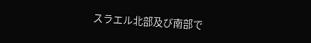スラエル北部及び南部で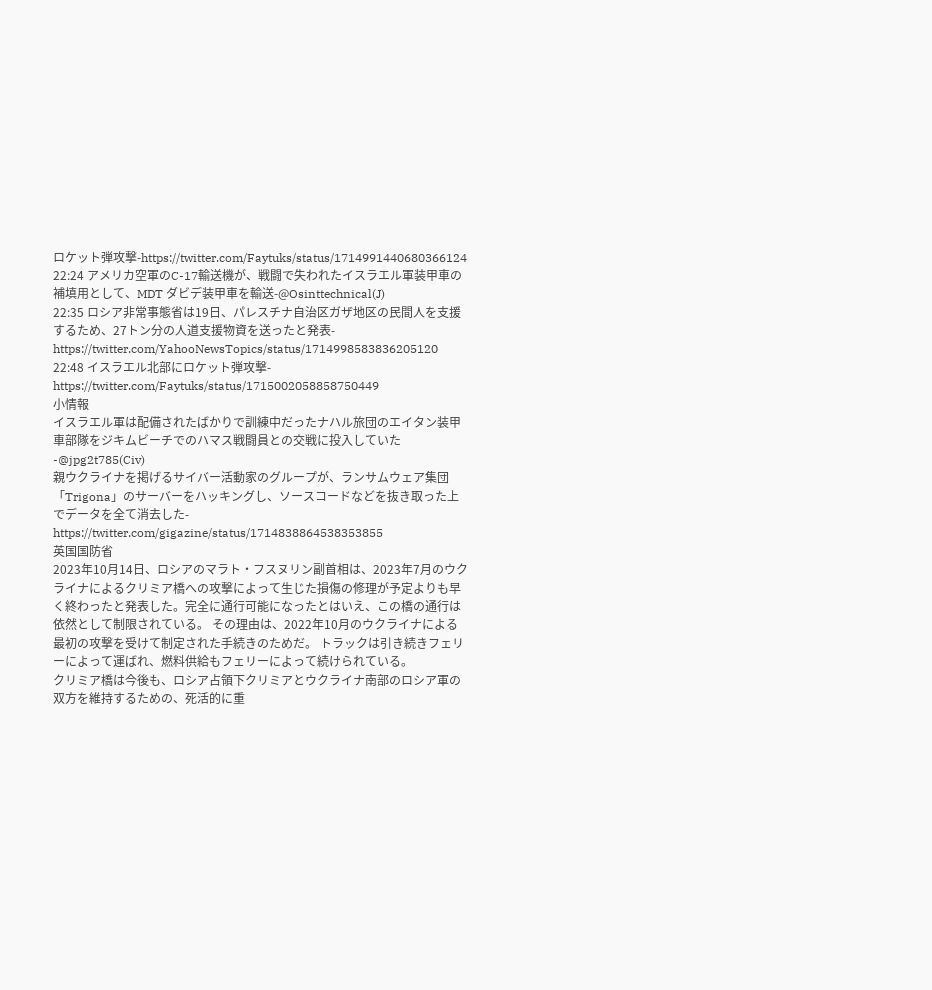ロケット弾攻撃-https://twitter.com/Faytuks/status/1714991440680366124
22:24 アメリカ空軍のC-17輸送機が、戦闘で失われたイスラエル軍装甲車の補填用として、MDT ダビデ装甲車を輸送-@Osinttechnical(J)
22:35 ロシア非常事態省は19日、パレスチナ自治区ガザ地区の民間人を支援するため、27トン分の人道支援物資を送ったと発表-https://twitter.com/YahooNewsTopics/status/1714998583836205120
22:48 イスラエル北部にロケット弾攻撃-https://twitter.com/Faytuks/status/1715002058858750449
小情報
イスラエル軍は配備されたばかりで訓練中だったナハル旅団のエイタン装甲車部隊をジキムビーチでのハマス戦闘員との交戦に投入していた-@jpg2t785(Civ)
親ウクライナを掲げるサイバー活動家のグループが、ランサムウェア集団「Trigona」のサーバーをハッキングし、ソースコードなどを抜き取った上でデータを全て消去した-https://twitter.com/gigazine/status/1714838864538353855
英国国防省
2023年10月14日、ロシアのマラト・フスヌリン副首相は、2023年7月のウクライナによるクリミア橋への攻撃によって生じた損傷の修理が予定よりも早く終わったと発表した。完全に通行可能になったとはいえ、この橋の通行は依然として制限されている。 その理由は、2022年10月のウクライナによる最初の攻撃を受けて制定された手続きのためだ。 トラックは引き続きフェリーによって運ばれ、燃料供給もフェリーによって続けられている。
クリミア橋は今後も、ロシア占領下クリミアとウクライナ南部のロシア軍の双方を維持するための、死活的に重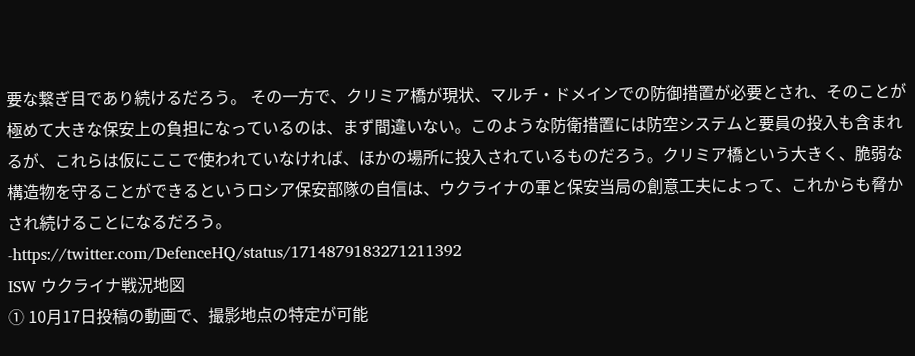要な繋ぎ目であり続けるだろう。 その一方で、クリミア橋が現状、マルチ・ドメインでの防御措置が必要とされ、そのことが極めて大きな保安上の負担になっているのは、まず間違いない。このような防衛措置には防空システムと要員の投入も含まれるが、これらは仮にここで使われていなければ、ほかの場所に投入されているものだろう。クリミア橋という大きく、脆弱な構造物を守ることができるというロシア保安部隊の自信は、ウクライナの軍と保安当局の創意工夫によって、これからも脅かされ続けることになるだろう。
-https://twitter.com/DefenceHQ/status/1714879183271211392
ISW ウクライナ戦況地図
① 10月17日投稿の動画で、撮影地点の特定が可能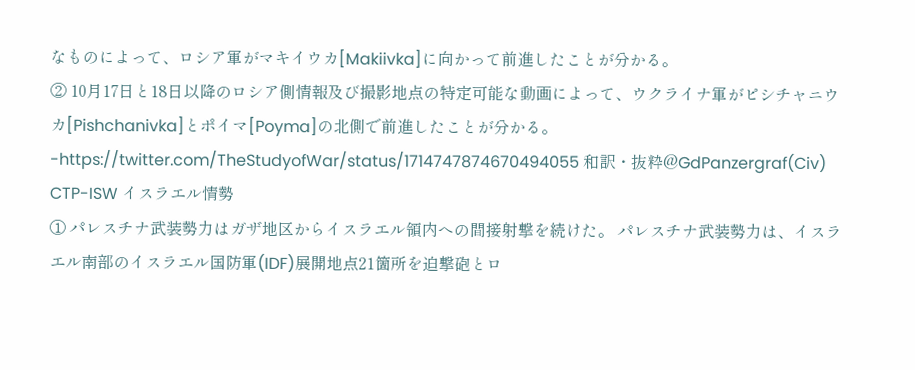なものによって、ロシア軍がマキイウカ[Makiivka]に向かって前進したことが分かる。
② 10月17日と18日以降のロシア側情報及び撮影地点の特定可能な動画によって、ウクライナ軍がピシチャニウカ[Pishchanivka]とポイマ[Poyma]の北側で前進したことが分かる。
-https://twitter.com/TheStudyofWar/status/1714747874670494055 和訳・抜粋@GdPanzergraf(Civ)
CTP-ISW イスラエル情勢
① パレスチナ武装勢力はガザ地区からイスラエル領内への間接射撃を続けた。 パレスチナ武装勢力は、イスラエル南部のイスラエル国防軍(IDF)展開地点21箇所を迫撃砲とロ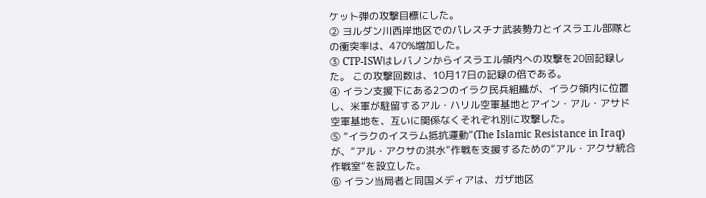ケット弾の攻撃目標にした。
② ヨルダン川西岸地区でのパレスチナ武装勢力とイスラエル部隊との衝突率は、470%増加した。
③ CTP-ISWはレバノンからイスラエル領内への攻撃を20回記録した。 この攻撃回数は、10月17日の記録の倍である。
④ イラン支援下にある2つのイラク民兵組織が、イラク領内に位置し、米軍が駐留するアル・ハリル空軍基地とアイン・アル・アサド空軍基地を、互いに関係なくそれぞれ別に攻撃した。
⑤ “イラクのイスラム抵抗運動”(The Islamic Resistance in Iraq)が、“アル・アクサの洪水”作戦を支援するための“アル・アクサ統合作戦室”を設立した。
⑥ イラン当局者と同国メディアは、ガザ地区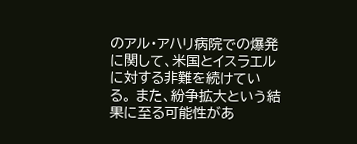のアル・アハリ病院での爆発に関して、米国とイスラエルに対する非難を続けている。 また、紛争拡大という結果に至る可能性があ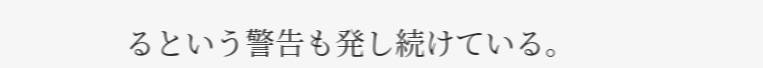るという警告も発し続けている。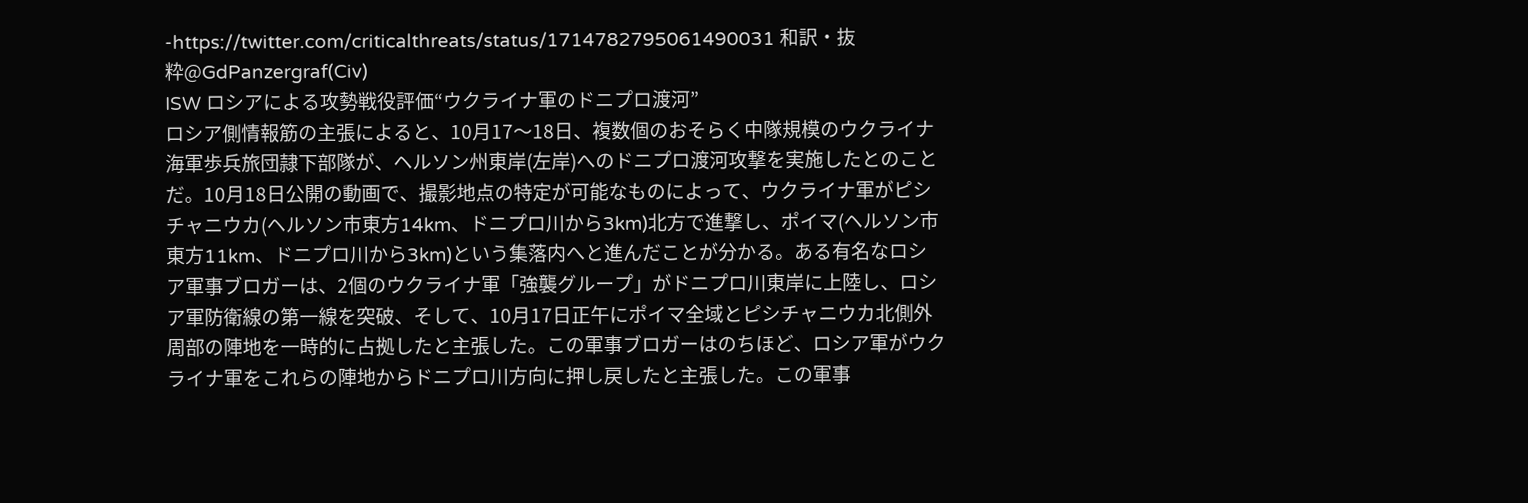-https://twitter.com/criticalthreats/status/1714782795061490031 和訳・抜粋@GdPanzergraf(Civ)
ISW ロシアによる攻勢戦役評価“ウクライナ軍のドニプロ渡河”
ロシア側情報筋の主張によると、10月17〜18日、複数個のおそらく中隊規模のウクライナ海軍歩兵旅団隷下部隊が、ヘルソン州東岸(左岸)へのドニプロ渡河攻撃を実施したとのことだ。10月18日公開の動画で、撮影地点の特定が可能なものによって、ウクライナ軍がピシチャニウカ(ヘルソン市東方14km、ドニプロ川から3km)北方で進撃し、ポイマ(ヘルソン市東方11km、ドニプロ川から3km)という集落内へと進んだことが分かる。ある有名なロシア軍事ブロガーは、2個のウクライナ軍「強襲グループ」がドニプロ川東岸に上陸し、ロシア軍防衛線の第一線を突破、そして、10月17日正午にポイマ全域とピシチャニウカ北側外周部の陣地を一時的に占拠したと主張した。この軍事ブロガーはのちほど、ロシア軍がウクライナ軍をこれらの陣地からドニプロ川方向に押し戻したと主張した。この軍事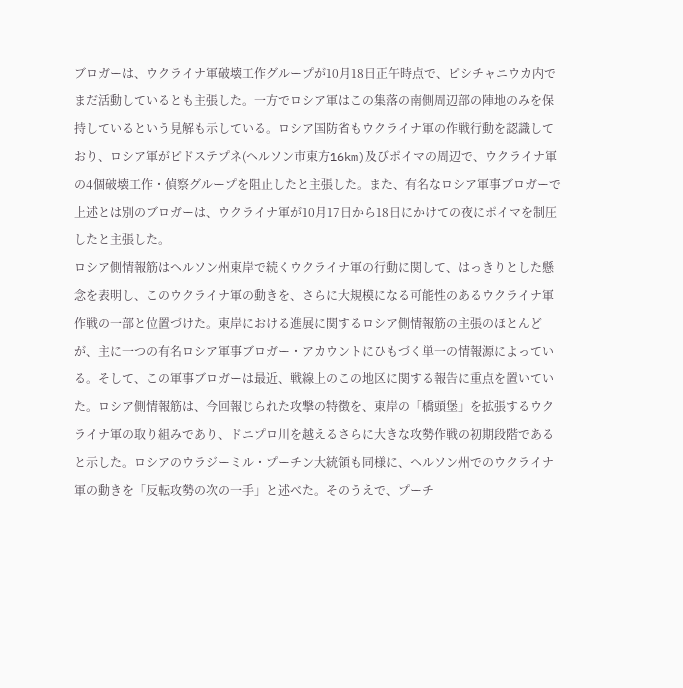ブロガーは、ウクライナ軍破壊工作グループが10月18日正午時点で、ピシチャニウカ内でまだ活動しているとも主張した。一方でロシア軍はこの集落の南側周辺部の陣地のみを保持しているという見解も示している。ロシア国防省もウクライナ軍の作戦行動を認識しており、ロシア軍がピドステプネ(ヘルソン市東方16km)及びポイマの周辺で、ウクライナ軍の4個破壊工作・偵察グループを阻止したと主張した。また、有名なロシア軍事ブロガーで上述とは別のブロガーは、ウクライナ軍が10月17日から18日にかけての夜にポイマを制圧したと主張した。
ロシア側情報筋はヘルソン州東岸で続くウクライナ軍の行動に関して、はっきりとした懸念を表明し、このウクライナ軍の動きを、さらに大規模になる可能性のあるウクライナ軍作戦の一部と位置づけた。東岸における進展に関するロシア側情報筋の主張のほとんどが、主に一つの有名ロシア軍事ブロガー・アカウントにひもづく単一の情報源によっている。そして、この軍事ブロガーは最近、戦線上のこの地区に関する報告に重点を置いていた。ロシア側情報筋は、今回報じられた攻撃の特徴を、東岸の「橋頭堡」を拡張するウクライナ軍の取り組みであり、ドニプロ川を越えるさらに大きな攻勢作戦の初期段階であると示した。ロシアのウラジーミル・プーチン大統領も同様に、ヘルソン州でのウクライナ軍の動きを「反転攻勢の次の一手」と述べた。そのうえで、プーチ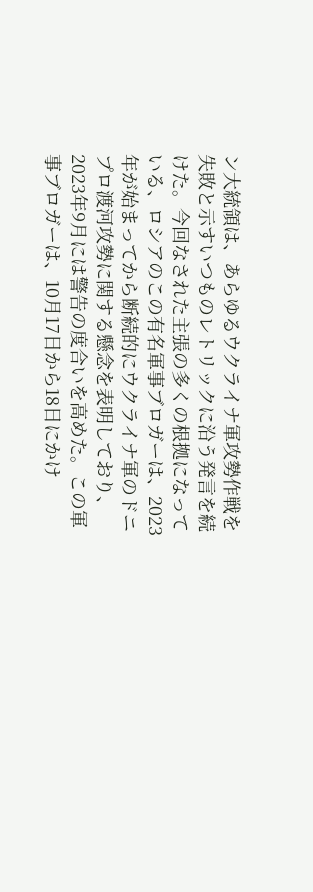ン大統領は、あらゆるウクライナ軍攻勢作戦を失敗と示すいつものレトリックに沿う発言を続けた。今回なされた主張の多くの根拠になっている、ロシアのこの有名軍事ブロガーは、2023年が始まってから断続的にウクライナ軍のドニプロ渡河攻勢に関する懸念を表明しており、2023年9月には警告の度合いを高めた。この軍事ブロガーは、10月17日から18日にかけ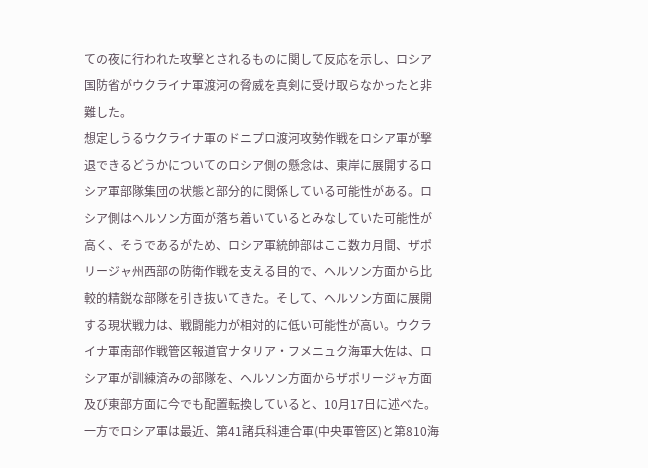ての夜に行われた攻撃とされるものに関して反応を示し、ロシア国防省がウクライナ軍渡河の脅威を真剣に受け取らなかったと非難した。
想定しうるウクライナ軍のドニプロ渡河攻勢作戦をロシア軍が撃退できるどうかについてのロシア側の懸念は、東岸に展開するロシア軍部隊集団の状態と部分的に関係している可能性がある。ロシア側はヘルソン方面が落ち着いているとみなしていた可能性が高く、そうであるがため、ロシア軍統帥部はここ数カ月間、ザポリージャ州西部の防衛作戦を支える目的で、ヘルソン方面から比較的精鋭な部隊を引き抜いてきた。そして、ヘルソン方面に展開する現状戦力は、戦闘能力が相対的に低い可能性が高い。ウクライナ軍南部作戦管区報道官ナタリア・フメニュク海軍大佐は、ロシア軍が訓練済みの部隊を、ヘルソン方面からザポリージャ方面及び東部方面に今でも配置転換していると、10月17日に述べた。一方でロシア軍は最近、第41諸兵科連合軍(中央軍管区)と第810海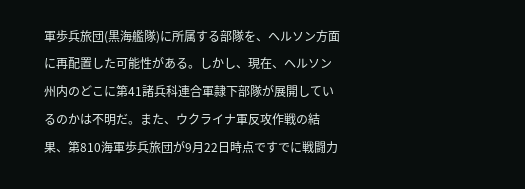軍歩兵旅団(黒海艦隊)に所属する部隊を、ヘルソン方面に再配置した可能性がある。しかし、現在、ヘルソン州内のどこに第41諸兵科連合軍隷下部隊が展開しているのかは不明だ。また、ウクライナ軍反攻作戦の結果、第810海軍歩兵旅団が9月22日時点ですでに戦闘力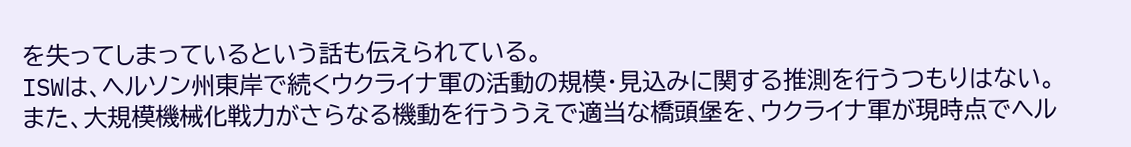を失ってしまっているという話も伝えられている。
ISWは、ヘルソン州東岸で続くウクライナ軍の活動の規模・見込みに関する推測を行うつもりはない。また、大規模機械化戦力がさらなる機動を行ううえで適当な橋頭堡を、ウクライナ軍が現時点でヘル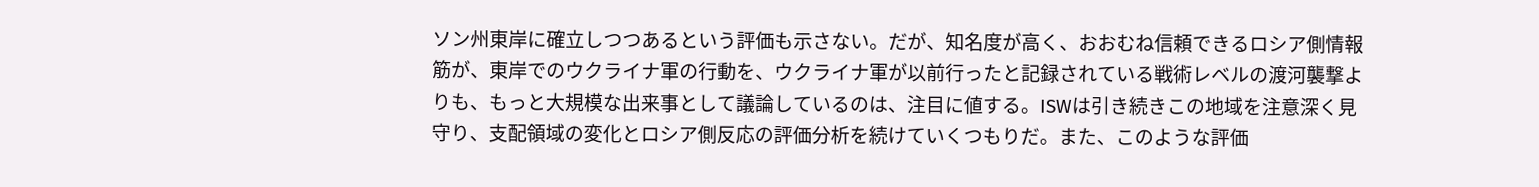ソン州東岸に確立しつつあるという評価も示さない。だが、知名度が高く、おおむね信頼できるロシア側情報筋が、東岸でのウクライナ軍の行動を、ウクライナ軍が以前行ったと記録されている戦術レベルの渡河襲撃よりも、もっと大規模な出来事として議論しているのは、注目に値する。ISWは引き続きこの地域を注意深く見守り、支配領域の変化とロシア側反応の評価分析を続けていくつもりだ。また、このような評価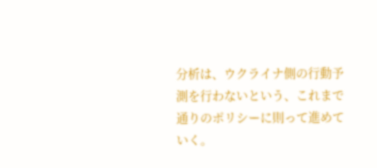分析は、ウクライナ側の行動予測を行わないという、これまで通りのポリシーに則って進めていく。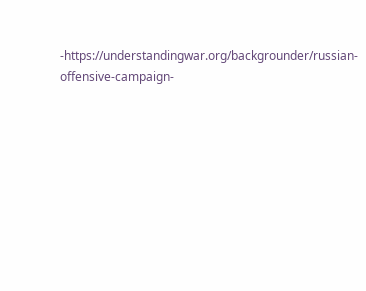-https://understandingwar.org/backgrounder/russian-offensive-campaign-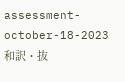assessment-october-18-2023 和訳・抜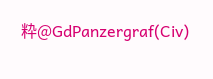粋@GdPanzergraf(Civ)